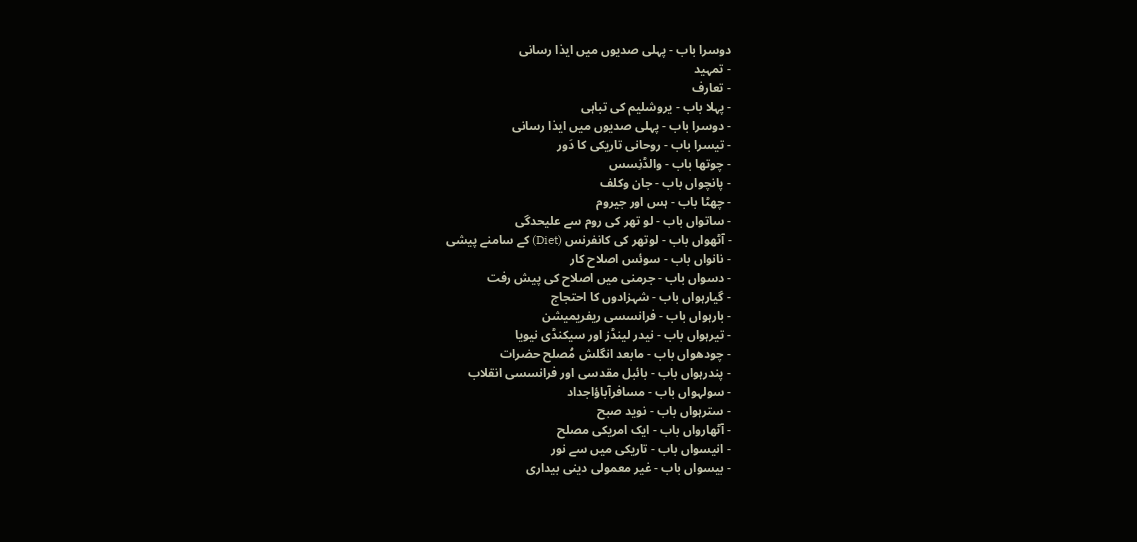دوسرا باب - پہلی صدیوں میں ایذا رسانی
- تمہید
- تعارف
- پہلا باب - یروشلیم کی تباہی
- دوسرا باب - پہلی صدیوں میں ایذا رسانی
- تیسرا باب - روحانی تاریکی کا دَور
- چوتھا باب - والڈنِسس
- پانچواں باب - جان وکلف
- چھٹا باب - ہس اور جیروم
- ساتواں باب - لو تھر کی روم سے علیحدگی
- آٹھواں باب - لوتھر کی کانفرنس (Diet) کے سامنے پیشی
- نانواں باب - سوئس اصلاح کار
- دسواں باب - جرمنی میں اصلاح کی پیش رفت
- گیارہواں باب - شہزادوں کا احتجاج
- بارہواں باب - فرانسسی ریفریمیشن
- تیرہواں باب - نیدر لینڈز اور سیکنڈی نیویا
- چودھواں باب - مابعد انگلش مُصلح حضرات
- پندرہواں باب - بائبل مقدسی اور فرانسسی انقلاب
- سولہواں باب - مسافرآباؤاجداد
- سترہواں باب - نوید صبح
- آٹھارواں باب - ایک امریکی مصلح
- انیسواں باب - تاریکی میں سے نور
- بیسواں باب - غیر معمولی دینی بیداری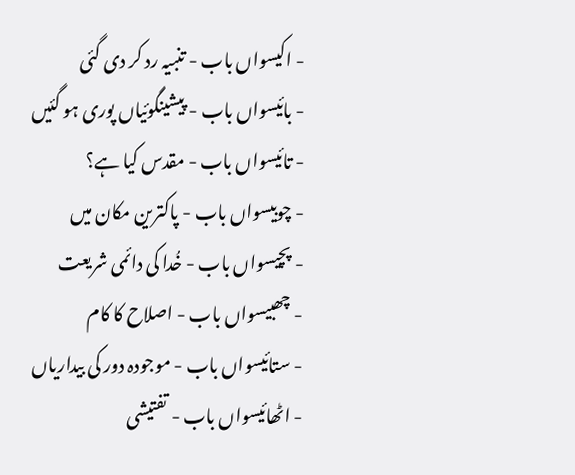- اکیسواں باب - تنبیہ رد کر دی گئی
- بائیسواں باب - پیشینگوئیاں پوری ہو گئیں
- تائیسواں باب - مقدس کیا ہے؟
- چوبیسواں باب - پاکترین مکان میں
- پچیسواں باب - خُدا کی دائمی شریعت
- چھبیسواں باب - اصلاح کا کام
- ستائیسواں باب - موجودہ دور کی بیداریاں
- اٹھائیسواں باب - تفتیشی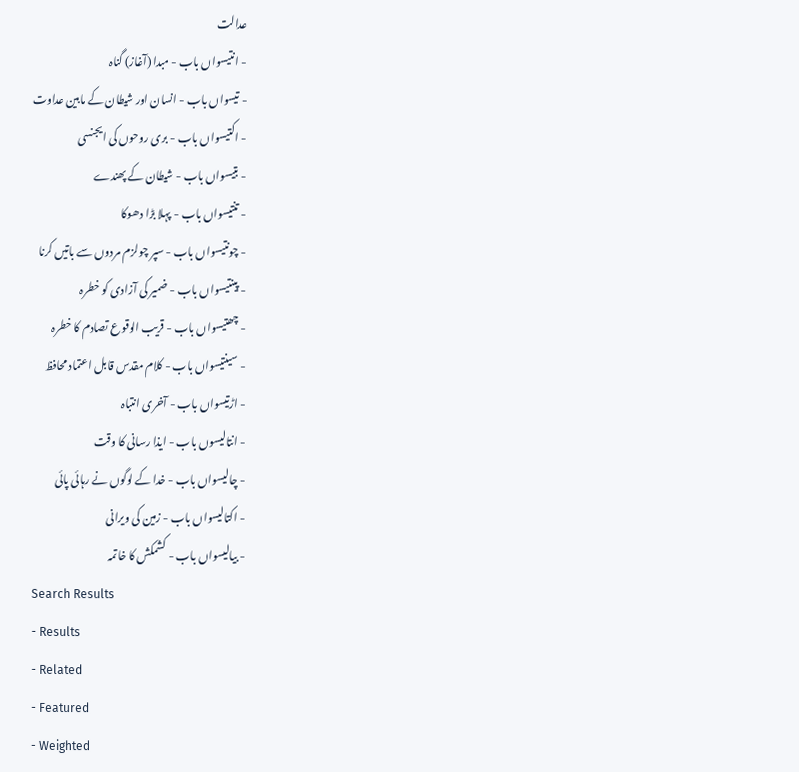عدالت
- انتیسواں باب - مبدا (آغاز) گناہ
- تیسواں باب - انسان اور شیطان کے مابین عداوت
- اکتیسواں باب - بری روحوں کی ایجنسی
- بتیسواں باب - شیطان کے پھندے
- تنتیسواں باب - پہلا بڑا دھوکا
- چونتیسواں باب - سپر چولزم مردوں سے باتیں کرنا
- پینتیسواں باب - ضمیر کی آزادی کو خطرہ
- چھتیسواں باب - قریب الوقوع تصادم کا خطرہ
- سینتیسواں باب - کلام مقدس قابل اعتماد محافظ
- اڑتیسواں باب - آخری انتباہ
- انتالیسوں باب - ایذا رسانی کا وقت
- چالیسواں باب - خدا کے لوگوں نے رہائی پائی
- اکتالیسواں باب - زمین کی ویرانی
- بیالیسواں باب - کشمکش کا خاتمہ
Search Results
- Results
- Related
- Featured
- Weighted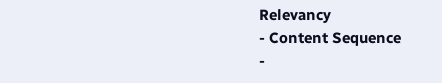Relevancy
- Content Sequence
-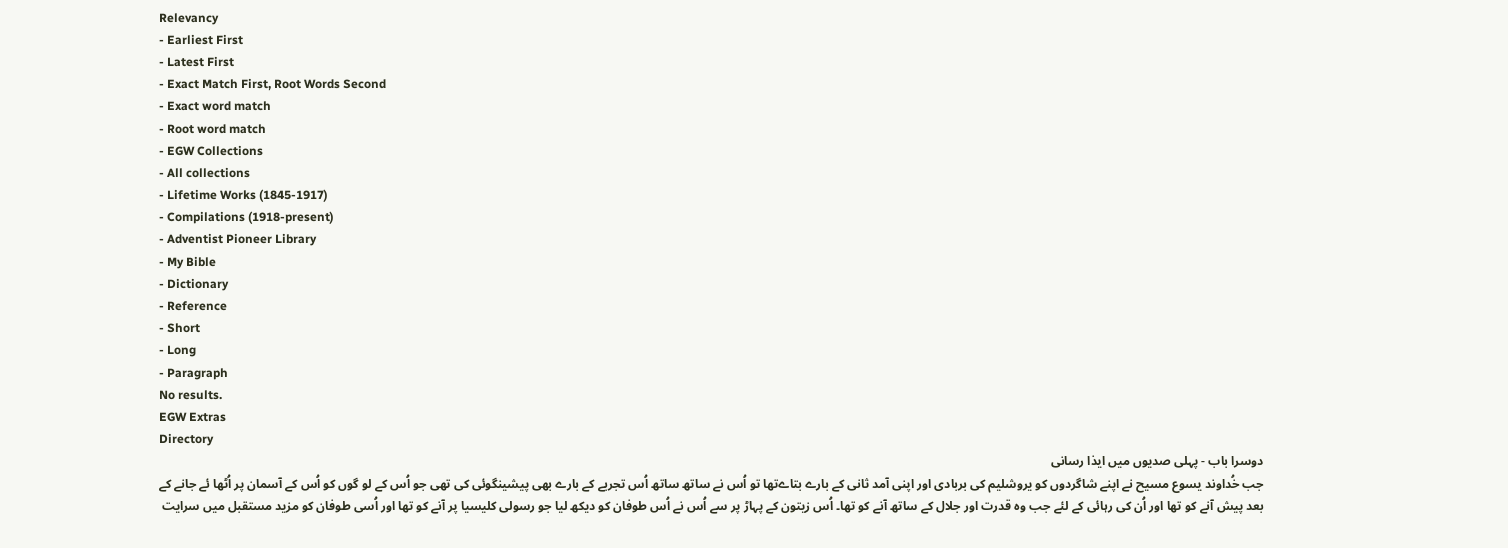Relevancy
- Earliest First
- Latest First
- Exact Match First, Root Words Second
- Exact word match
- Root word match
- EGW Collections
- All collections
- Lifetime Works (1845-1917)
- Compilations (1918-present)
- Adventist Pioneer Library
- My Bible
- Dictionary
- Reference
- Short
- Long
- Paragraph
No results.
EGW Extras
Directory
دوسرا باب - پہلی صدیوں میں ایذا رسانی
جب خُداوند یسوع مسیح نے اپنے شاگردوں کو یروشلیم کی بربادی اور اپنی آمد ثانی کے بارے بتاےتھا تو اُس نے ساتھ ساتھ اُس تجربے کے بارے بھی پیشینگوئی کی تھی جو اُس کے لو گوں کو اُس کے آسمان پر اُٹھا ئے جانے کے بعد پیش آنے کو تھا اور اُن کی رہائی کے لئے جب وہ قدرت اور جلال کے ساتھ آنے کو تھا۔ اُس زیتون کے پہاڑ پر سے اُس نے اُس طوفان کو دیکھ لیا جو رسولی کلیسیا پر آنے کو تھا اور اُسی طوفان کو مزید مستقبل میں سرایت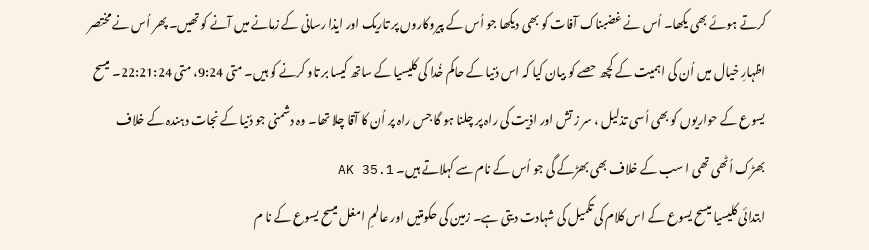کرتے ہوئے بھی یکھا۔ اُس نے غضبناک آفات کو بھی دیکھا جو اُس کے پیروکاروں پر تاریک اور ایذا رسانی کے زمانے میں آنے کو تھیں۔ پھر اُس نے مختصر اظہارِ خیال میں اُن کی اہمیت کے کچھ حصے کو بیان کیا کہ اس دُنیا کے حاکم خُدا کی کلیسیا کے ساتھ کیسا بر تاو کرنے کو ہیں۔ متی 9:24، متی 22:21:24۔ میسح یسوع کے حواریوں کو بھی اُسی تذلیل ، سر ز تش اور اذیت کی راہ پر چلنا ہو گا جس راہ پر اُن کا آقا چلا تھا۔ وہ دشمنی جو دُنیا کے نجات دہندہ کے خلاف بھڑک اُٹھی تھی ا سب کے خلاف بھی بھڑکے گی جو اُس کے نام سے کہلاتے ہیں۔ AK 35.1
ابتدائی کلیسیا میسح یسوع کے اس کلام کی تکمیل کی شہادت دیتی ہے۔ زمین کی حکومتیں اور عالمِ امغل میسح یسوع کے نا م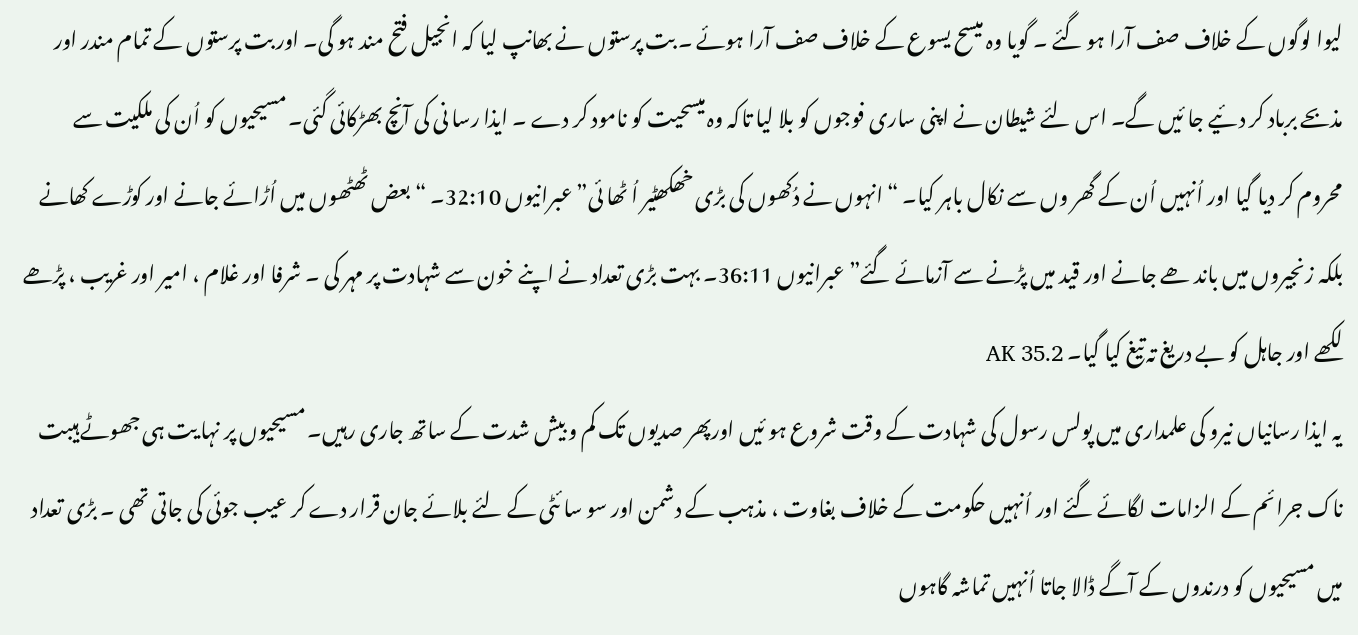لیوا لوگوں کے خلاف صف آرا ہو گئے ۔ گویا وہ میسح یسوع کے خلاف صف آرا ہوئے ۔ بت پرستوں نے بھانپ لیا کہ انجیل فتح مند ہو گی۔ اور بت پرستوں کے تمام مندر اور مذبحے برباد کر د ئیے جا ئیں گے۔ اس لئے شیطان نے اپنی ساری فوجوں کو بلا لیا تاکہ وہ میسحیت کو نامود کر دے ۔ ایذا رسا نی کی آنچ بھڑکائی گئی۔ مسیحیوں کو اُن کی ملکیت سے محروم کر دیا گیا اور اُنہیں اُن کے گھر وں سے نکال باہر کیا۔ “انہوں نے دُکھوں کی بڑی خھکھٹیر اُ ٹھا ئی” عبرانیوں 32:10۔ “بعض ٹھٹھوں میں اُڑائے جانے اور کوڑے کھانے بلکہ زنجیروں میں باند ھے جانے اور قید میں پڑنے سے آزمائے گئے” عبرانیوں 36:11۔ بہت بڑی تعداد نے اپنے خون سے شہادت پر مہر کی ۔ شرفا اور غلام ، امیر اور غریب ، پڑھے لکھے اور جاہل کو بے دریغ تہ تیغ کیا گیا۔ AK 35.2
یہ ایذا رسانیاں نیرو کی علمداری میں پولس رسول کی شہادت کے وقت شروع ہو ئیں اورپھر صدیوں تک کم و بیش شدت کے ساتھ جاری رہیں۔ مسیحیوں پر نہا یت ہی جھوٹے ہیبت ناک جرائم کے الزامات لگائے گئے اور اُنہیں حکومت کے خلاف بغاوت ، مذہب کے دشمن اور سو سا ئٹی کے لئے بلائے جان قرار دے کر عیب جوئی کی جاتی تھی ۔ بڑی تعداد میں مسیحیوں کو درندوں کے آگے ڈالا جاتا اُنہیں تماشہ گاہوں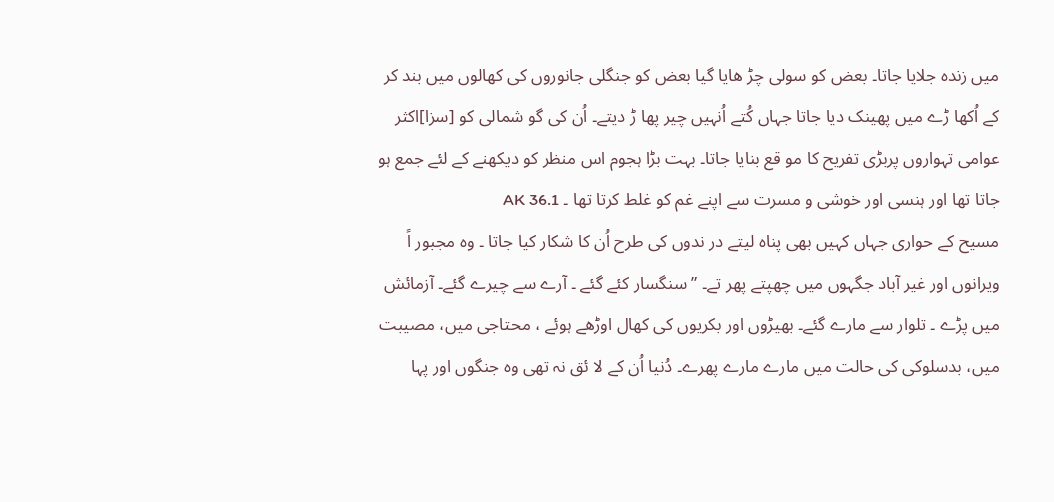میں زندہ جلایا جاتا۔ بعض کو سولی چڑ ھایا گیا بعض کو جنگلی جانوروں کی کھالوں میں بند کر کے اُکھا ڑے میں پھینک دیا جاتا جہاں کُتے اُنہیں چیر پھا ڑ دیتے۔ اُن کی گو شمالی کو [سزا]اکثر عوامی تہواروں پربڑی تفریح کا مو قع بنایا جاتا۔ بہت بڑا ہجوم اس منظر کو دیکھنے کے لئے جمع ہو جاتا تھا اور ہنسی اور خوشی و مسرت سے اپنے غم کو غلط کرتا تھا ۔ AK 36.1
مسیح کے حواری جہاں کہیں بھی پناہ لیتے در ندوں کی طرح اُن کا شکار کیا جاتا ۔ وہ مجبور اً ویرانوں اور غیر آباد جگہوں میں چھپتے پھر تے۔ ” سنگسار کئے گئے ۔ آرے سے چیرے گئے۔ آزمائش میں پڑے ۔ تلوار سے مارے گئے۔ بھیڑوں اور بکریوں کی کھال اوڑھے ہوئے ، محتاجی میں، مصیبت میں، بدسلوکی کی حالت میں مارے مارے پھرے۔ دُنیا اُن کے لا ئق نہ تھی وہ جنگوں اور پہا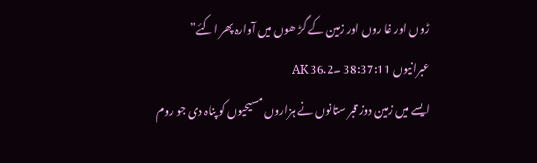ڑوں اور غا روں اور زمین کے گڑ ھوں میں آوارہ پھر اکئے” عبرانیوں 38:37:11 ۔AK 36.2
ایسے میں زمین دوز قبر ستانوں نے ہزاروں مسیحیوں کو پناہ دی جو روم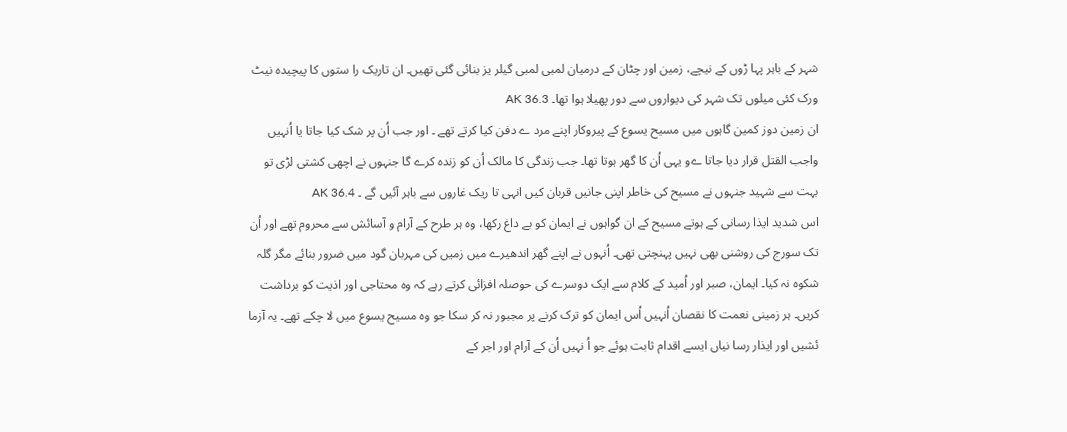شہر کے باہر پہا ڑوں کے نیچے، زمین اور چٹان کے درمیان لمبی لمبی گیلر یز بنائی گئی تھیں۔ ان تاریک را ستوں کا پیچیدہ نیٹ ورک کئی میلوں تک شہر کی دیواروں سے دور پھیلا ہوا تھا۔ AK 36.3
ان زمین دوز کمین گاہوں میں مسیح یسوع کے پیروکار اپنے مرد ے دفن کیا کرتے تھے ۔ اور جب اُن پر شک کیا جاتا یا اُنہیں واجب القتل قرار دیا جاتا ےو یہی اُن کا گھر ہوتا تھا۔ جب زندگی کا مالک اُن کو زندہ کرے گا جنہوں نے اچھی کشتی لڑی تو بہت سے شہید جنہوں نے مسیح کی خاطر اپنی جانیں قربان کیں انہی تا ریک غاروں سے باہر آئیں گے ۔ AK 36.4
اس شدید ایذا رسانی کے ہوتے مسیح کے ان گواہوں نے ایمان کو بے داغ رکھا، وہ ہر طرح کے آرام و آسائش سے محروم تھے اور اُن تک سورج کی روشنی بھی نہیں پہنچتی تھی۔ اُنہوں نے اپنے گھر اندھیرے میں زمیں کی مہربان گود میں ضرور بنائے مگر گلہ شکوہ نہ کیا۔ ایمان، صبر اور اُمید کے کلام سے ایک دوسرے کی حوصلہ افزائی کرتے رہے کہ وہ محتاجی اور اذیت کو برداشت کریں۔ ہر زمینی نعمت کا نقصان اُنہیں اُس ایمان کو ترک کرنے پر مجبور نہ کر سکا جو وہ مسیح یسوع میں لا چکے تھے۔ یہ آزما ئشیں اور ایذار رسا نیاں ایسے اقدام ثابت ہوئے جو اُ نہیں اُن کے آرام اور اجر کے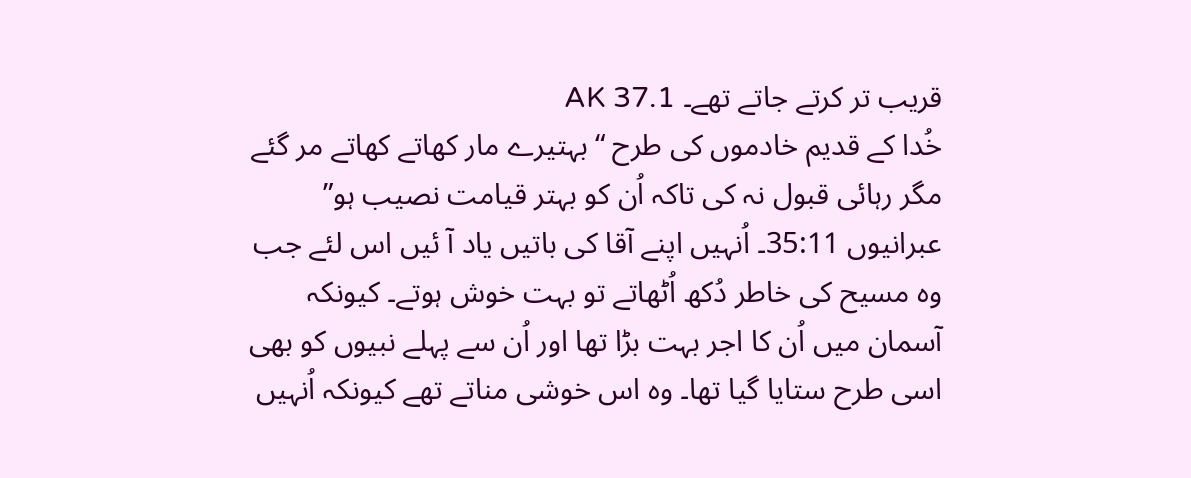قریب تر کرتے جاتے تھے۔ AK 37.1
خُدا کے قدیم خادموں کی طرح “بہتیرے مار کھاتے کھاتے مر گئے مگر رہائی قبول نہ کی تاکہ اُن کو بہتر قیامت نصیب ہو” عبرانیوں 35:11۔ اُنہیں اپنے آقا کی باتیں یاد آ ئیں اس لئے جب وہ مسیح کی خاطر دُکھ اُٹھاتے تو بہت خوش ہوتے۔ کیونکہ آسمان میں اُن کا اجر بہت بڑا تھا اور اُن سے پہلے نبیوں کو بھی اسی طرح ستایا گیا تھا۔ وہ اس خوشی مناتے تھے کیونکہ اُنہیں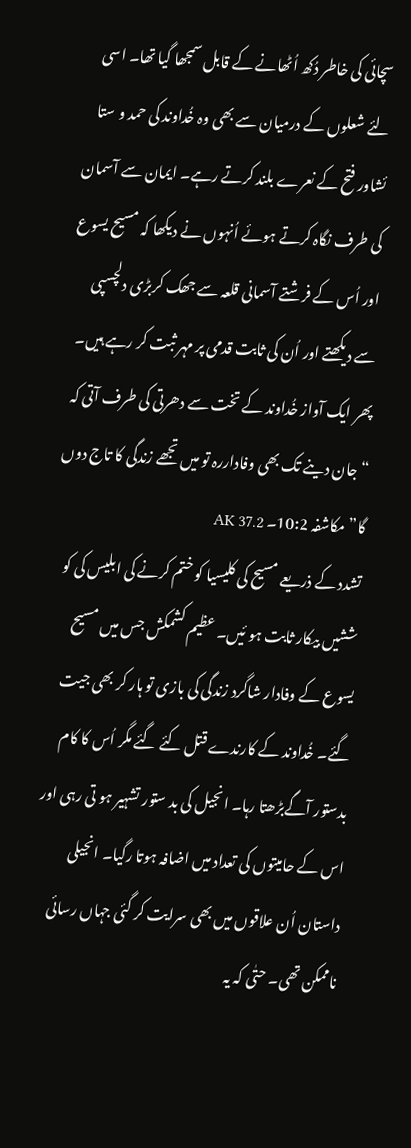سچائی کی خاطر دُکھ اُٹھانے کے قابل سمجھا گیا تھا۔ اسی لئے شعلوں کے درمیان سے بھی وہ خُداوند کی حمد و ستا ئشاور فتح کے نعرے بلند کرتے رہے۔ ایمان سے آسمان کی طرف نگاہ کرتے ہوئے اُنہوں نے دیکھا کہ مسیح یسوع اور اُس کے فرشتے آسمانی قلعہ سے جھک کربڑی دلچسپی سے دیکھتے اور اُن کی ثابت قدمی پر مہر ثبت کر رہے ہیں۔ پھر ایک آواز خُداوند کے تخت سے دھرتی کی طرف آتی کہ “جان دینے تک بھی وفاداررہ تو میں تجھے زندگی کا تاج دوں گا” مکاشفہ 10:2۔ AK 37.2
تشدد کے ذریعے مسیح کی کلیسیا کو ختم کرنے کی ابلیس کی کو ششیں بیکار ثابت ہو ئیں۔ عظیم کشمکش جس میں مسیح یسوع کے وفادار شاگرد زندگی کی بازی تو ہار کر بھی جیت گئے۔ خُداوند کے کارندے قتل کئے گئے مگر اُس کا کام بدستور آگےبڑھتا رہا۔ انجیل کی بد ستور تشہیر ہو تی رہی اور اس کے حامیتوں کی تعداد میں اضافہ ہوتا رگیا۔ انجیلی داستان اُن علاقوں میں بھی سرایت کر گئی جہاں رسائی ناممکن تھی۔ حتٰی کہ یہ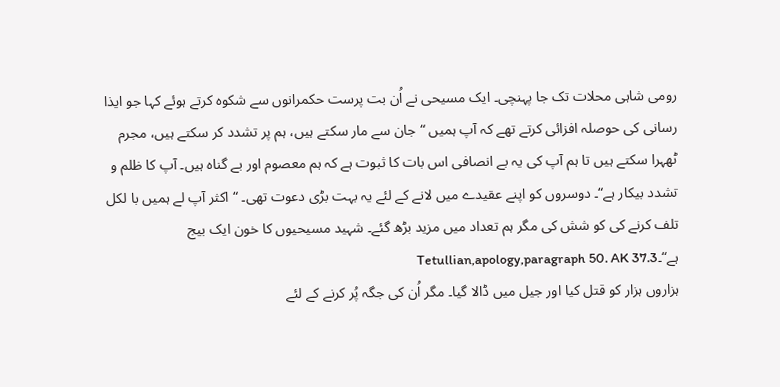رومی شاہی محلات تک جا پہنچی۔ ایک مسیحی نے اُن بت پرست حکمرانوں سے شکوہ کرتے ہوئے کہا جو ایذا رسانی کی حوصلہ افزائی کرتے تھے کہ آپ ہمیں “جان سے مار سکتے ہیں، ہم پر تشدد کر سکتے ہیں، مجرم ٹھہرا سکتے ہیں تا ہم آپ کی یہ بے انصافی اس بات کا ثبوت ہے کہ ہم معصوم اور بے گناہ ہیں۔ آپ کا ظلم و تشدد بیکار ہے“۔ دوسروں کو اپنے عقیدے میں لانے کے لئے یہ بہت بڑی دعوت تھی۔ “اکثر آپ لے ہمیں با لکل تلف کرنے کی کو شش کی مگر ہم تعداد میں مزید بڑھ گئے۔ شہید مسیحیوں کا خون ایک بیج ہے“۔Tetullian,apology,paragraph 50. AK 37.3
ہزاروں ہزار کو قتل کیا اور جیل میں ڈالا گیا۔ مگر اُن کی جگہ پُر کرنے کے لئے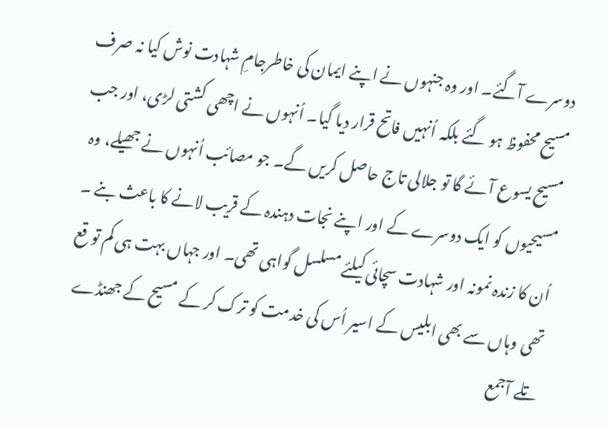دوسرے آگئے۔ اور وہ جنہوں نے اپنے ایمان کی خاطرجامِ شہادت نوش کیا نہ صرف مسیح محفوظ ہو گئے بلکہ اُنہیں فاتح قرار دیا گیا۔ اُنہوں نے اچھی کشتی لڑی، اور جب مسیح یسوع آئے گا تو جلالی تاج حاصل کریں گے۔ جو مصائب اُنہوں نے جھیلے، وہ مسیحیوں کو ایک دوسرے کے اور اپنے نجات دہندہ کے قریب لانے کا باعث بنے ۔ اُن کا زندہ نمونہ اور شہادت سچائی کیلئے مسلسل گواہی تھی۔ اور جہاں بہت ہی کم تو قع تھی وہاں سے بھی ابلیس کے اسیر اُس کی خدمت کو ترک کر کے مسیح کے جھنڈے تلے آجمع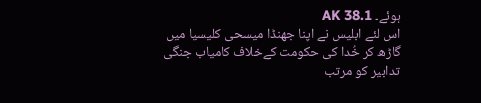ہوئے۔ AK 38.1
اس لئے ابلیس نے اپنا جھنڈا میسحی کلیسیا میں گاڑھ کر خُدا کی حکومت کےخلاف کامیاب جنگی تدابیر کو مرتب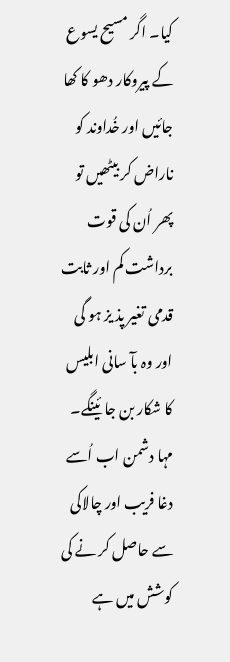کیا۔ اگر مسیح یسوع کے پیروکار دھو کا کھا جائیں اور خُداوند کو ناراض کر بیٹھیں تو پھر اُن کی قوت برداشت کم اور ثابت قدمی تغیر پذ یز ہو گی اور وہ بآ سانی ابلیس کا شکار بن جا ئینگے۔ مہا دشمن اب اُسے دغا فریب اور چالاکی سے حاصل کر نے کی کوشش میں ہے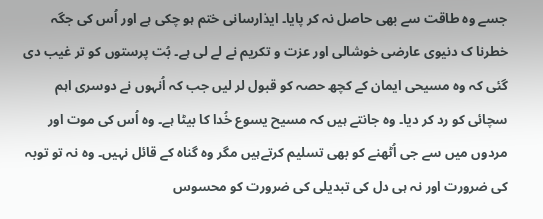جسے وہ طاقت سے بھی حاصل نہ کر پایا۔ ایذارسانی ختم ہو چکی ہے اور اُس کی جگہ خطرنا ک دنیوی عارضی خوشالی اور عزت و تکریم نے لے لی ہے۔ بُت پرستوں کو تر غیب دی گئی کہ وہ مسیحی ایمان کے کچھ حصہ کو قبول لر لیں جب کہ اُنہوں نے دوسری اہم سچائی کو رد کر دیا۔ وہ جانتے ہیں کہ مسیح یسوع خُدا کا بیٹا ہے۔ وہ اُس کی موت اور مردوں میں سے جی اُٹھنے کو بھی تسلیم کرتےہیں مگر وہ گناہ کے قائل نہیں۔ وہ نہ تو توبہ کی ضرورت اور نہ ہی دل کی تبدیلی کی ضرورت کو محسوس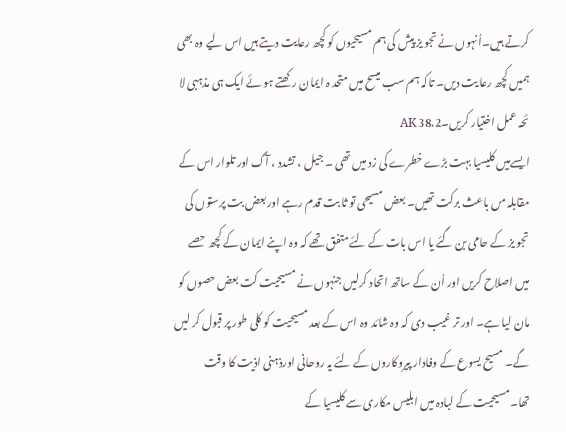کرتے ہیں۔اُنہوں نے تجو یز پیش کی ہم مسیحیوں کو کچھ رعایت دیتے ہیں اس لیے وہ بھی ہمیں کچھ رعا یت دیں۔ تاکہ ہم سب میسح میں متحد ہ ایمان رکھتے ہو ئے ایک ہی مذہبی لا ئحہ عمل اختیار کریں۔AK 38.2
ایسےمیں کلیسیا بہت بڑے خطرے کی زد میں تھی ۔ جیل ، تشدد ، آگ اور تلوار اس کے مقابلہ مں باعث برکت تھیں۔ بعض مسیحی تو ثا بت قدم رہے اور بعض بت پرستوں کی تجو یز کے حامی بن گئے یا اس بات کے لئے متفق تھے کہ وہ اپنے ایمان کے کچھ حصے میں اصلاح کریں اور اُن کے ساتھ اتحاد کرلیں جنہوں نے مسیحیت کت بعض حصوں کو مان لیا ہے۔ اور تر غیب دی کہ وہ شائد وہ اس کے بعد مسیحیت کو کلی طور پر قبول کر لیں گے۔ مسیح یسوع کے وفادار پیروکاروں کے لئے یہ روحانی اورذہنی اذیت کا وقت تھا۔مسیحیت کے لبادہ میں ابلیس مکاری سے کلیسیا کے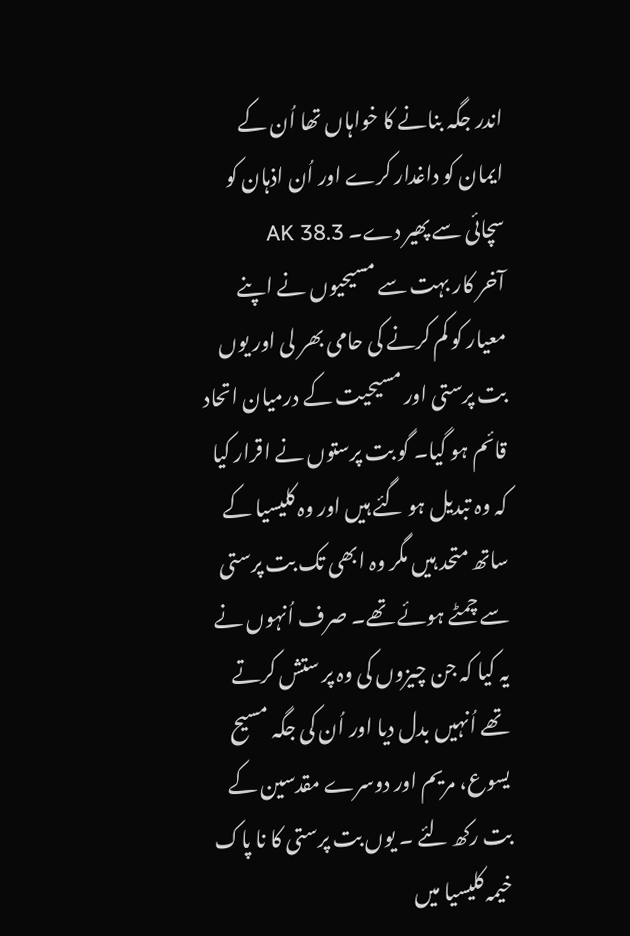اندر جگہ بنانے کا خواہاں تھا اُن کے ایمان کو داغدار کرے اور اُن اذہان کو سچائی سے پھیر دے۔ AK 38.3
آخر کار بہت سے مسیحیوں نے اپنے معیار کو کم کرنے کی حامی بھر لی اور یوں بت پرستی اور مسیحیت کے درمیان اتحاد قائم ہو گیا۔ گو بت پرستوں نے اقرار کیا کہ وہ تبدیل ہو گئے ہیں اور وہ کلیسیا کے ساتھ متحد ہیں مگر وہ ابھی تک بت پرستی سے چمٹے ہوئے تھے۔ صرف اُنہوں نے یہ کیا کہ جن چیزوں کی وہ پر ستش کرتے تھے اُنہیں بدل دیا اور اُن کی جگہ مسیح یسوع، مریم اور دوسرے مقدسین کے بت رکھ لئے ۔ یوں بت پرستی کا نا پاک خیمہ کلیسیا میں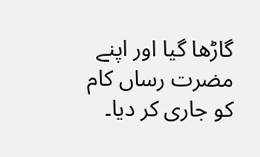گاڑھا گیا اور اپنے مضرت رساں کام کو جاری کر دیا۔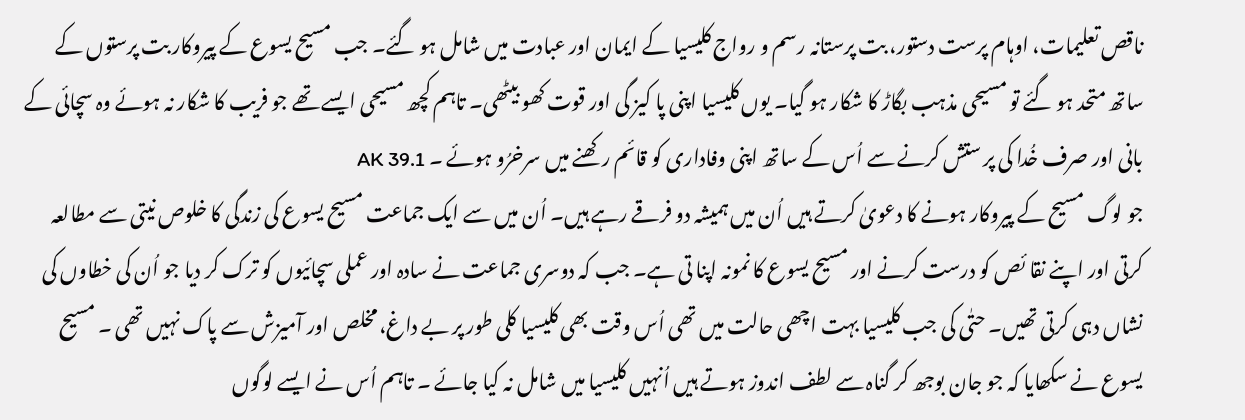ناقص تعلیمات، اوہام پرست دستور، بت پرستانہ رسم و رواج کلیسیا کے ایمان اور عبادت میں شامل ہو گئے۔ جب مسیح یسوع کے پیروکار بت پرستوں کے ساتھ متحد ہو گئے تو مسیحی مذہب بگاڑ کا شکار ہو گیا۔ یوں کلیسیا اپنی پا کیز گی اور قوت کھو بیٹھی۔ تاہم کچھ مسیحی ایسے تھے جو فریب کا شکار نہ ہوئے وہ سچائی کے بانی اور صرف خُدا کی پر ستش کرنے سے اُس کے ساتھ اپنی وفاداری کو قائم رکھنے میں سرخرُو ہوئے ۔ AK 39.1
جو لوگ مسیح کے پیروکار ہونے کا دعویٰ کرتے ہیں اُن میں ہمیشہ دو فرقے رہے ہیں۔ اُن میں سے ایک جماعت مسیح یسوع کی زندگی کا خلوص نیتی سے مطالعہ کرتی اور اپنے نقا ئص کو درست کرنے اور مسیح یسوع کا نمونہ اپنا تی ہے۔ جب کہ دوسری جماعت نے سادہ اور عملی سچائیوں کو ترک کر دیا جو اُن کی خطاوں کی نشاں دہی کرتی تھیں۔ حتٰی کی جب کلیسیا بہت اچھی حالت میں تھی اُس وقت بھی کلیسیا کلی طور پر بے داغ، مخلص اور آمیزش سے پاک نہیں تھی ۔ مسیح یسوع نے سکھایا کہ جو جان بوجھ کر گناہ سے لطف اندوز ہوتے ہیں اُنہیں کلیسیا میں شامل نہ کیا جائے ۔ تاہم اُس نے ایسے لوگوں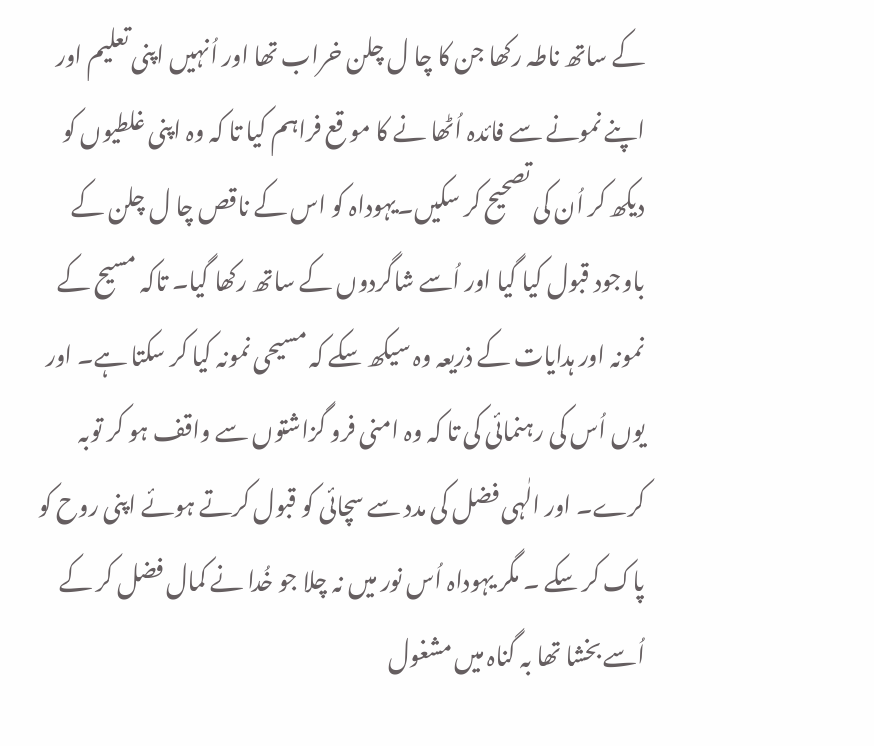کے ساتھ ناطہ رکھا جن کا چا ل چلن خراب تھا اور اُنہیں اپنی تعلیم اور اپنے نمونے سے فائدہ اُٹھا نے کا مو قع فراہم کیا تا کہ وہ اپنی غلطیوں کو دیکھ کر اُن کی تصحیح کر سکیں۔یہوداہ کو اس کے ناقص چا ل چلن کے باوجود قبول کیا گیا اور اُسے شاگردوں کے ساتھ رکھا گیا۔ تاکہ مسیح کے نمونہ اور ہدایات کے ذریعہ وہ سیکھ سکے کہ مسیحی نمونہ کیا کر سکتا ہے۔ اور یوں اُس کی رہنمائی کی تا کہ وہ امنی فرو گزاشتوں سے واقف ہو کر توبہ کرے۔ اور الٰہی فضل کی مدد سے سچائی کو قبول کرتے ہوئے اپنی روح کو پاک کر سکے ۔ مگر یہوداہ اُس نور میں نہ چلا جو خُدا نے کمال فضل کر کے اُسے بخشا تھا بہ گناہ میں مشغول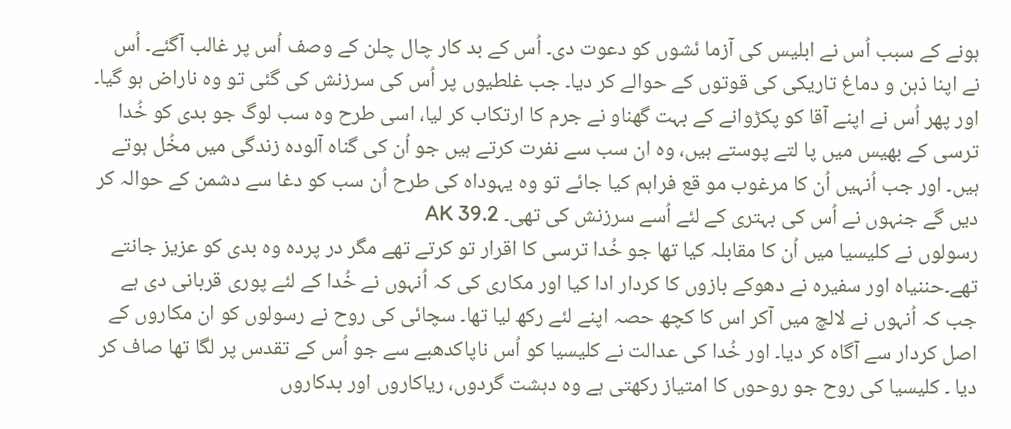ہونے کے سبب اُس نے ابلیس کی آزما ئشوں کو دعوت دی۔ اُس کے بد کار چال چلن کے وصف اُس پر غالب آگئے۔ اُس نے اپنا ذہن و دماغ تاریکی کی قوتوں کے حوالے کر دیا۔ جب غلطیوں پر اُس کی سرزنش کی گئی تو وہ ناراض ہو گیا۔ اور پھر اُس نے اپنے آقا کو پکڑوانے کے بہت گھناو نے جرم کا ارتکاب کر لیا، اسی طرح وہ سب لوگ جو بدی کو خُدا ترسی کے بھیس میں پا لتے پوستے ہیں، وہ ان سب سے نفرت کرتے ہیں جو اُن کی گناہ آلودہ زندگی میں مخُل ہوتے ہیں۔ اور جب اُنہیں اُن کا مرغوب مو قع فراہم کیا جائے تو وہ یہوداہ کی طرح اُن سب کو دغا سے دشمن کے حوالہ کر دیں گے جنہوں نے اُس کی بہتری کے لئے اُسے سرزنش کی تھی۔ AK 39.2
رسولوں نے کلیسیا میں اُن کا مقابلہ کیا تھا جو خُدا ترسی کا اقرار تو کرتے تھے مگر در پردہ وہ بدی کو عزیز جانتے تھے۔حننیاہ اور سفیرہ نے دھوکے بازوں کا کردار ادا کیا اور مکاری کی کہ اُنہوں نے خُدا کے لئے پوری قربانی دی ہے جب کہ اُنہوں نے لالچ میں آکر اس کا کچھ حصہ اپنے لئے رکھ لیا تھا۔ سچائی کی روح نے رسولوں کو ان مکاروں کے اصل کردار سے آگاہ کر دیا۔ اور خُدا کی عدالت نے کلیسیا کو اُس ناپاکدھبے سے جو اُس کے تقدس پر لگا تھا صاف کر دیا ۔ کلیسیا کی روح جو روحوں کا امتیاز رکھتی ہے وہ دہشت گردوں، ریاکاروں اور بدکاروں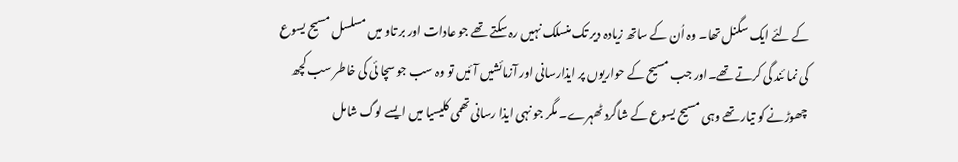کے لئے ایک سگنل تھا۔ وہ اُن کے ساتھ زیادہ دیر تک منسلک نہیں رہ سکتے تھے جو عادات اور بر تاو میں مسلسل مسیح یسوع کی نما ئند گی کرتے تھے۔اور جب مسیح کے حواریوں پر ایذارسانی اور آزمائشیں آئیں تو وہ سب جو سچا ئی کی خاطر سب کچھ چھوڑنے کو تیار تھے وہی مسیح یسوع کے شاگرد ٹھہرے۔ مگر جو نہی ایذا رسانی تھمی کلیسیا میں ایسے لوگ شامل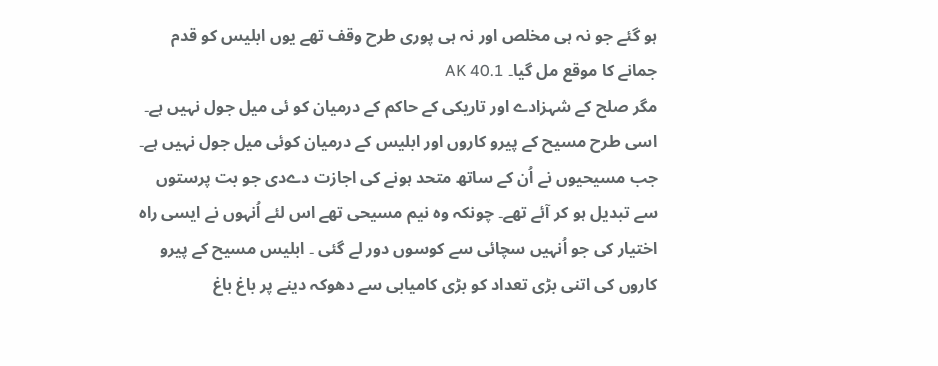ہو گئے جو نہ ہی مخلص اور نہ ہی پوری طرح وقف تھے یوں ابلیس کو قدم جمانے کا موقع مل گیا۔ AK 40.1
مگر صلح کے شہزادے اور تاریکی کے حاکم کے درمیان کو ئی میل جول نہیں ہے۔ اسی طرح مسیح کے پیرو کاروں اور ابلیس کے درمیان کوئی میل جول نہیں ہے۔ جب مسیحیوں نے اُن کے ساتھ متحد ہونے کی اجازت دےدی جو بت پرستوں سے تبدیل ہو کر آئے تھے۔ چونکہ وہ نیم مسیحی تھے اس لئے اُنہوں نے ایسی راہ اختیار کی جو اُنہیں سچائی سے کوسوں دور لے گئی ۔ ابلیس مسیح کے پیرو کاروں کی اتنی بڑی تعداد کو بڑی کامیابی سے دھوکہ دینے پر باغ باغ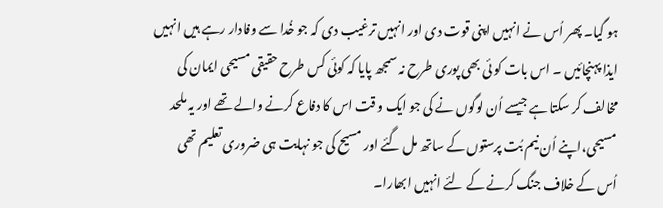ہو گیا۔ پھر اُس نے انہیں اپنی قوت دی اور انہیں ترغیب دی کہ جو خُدا سے وفادار رہے ہیں انہیں ایذا پہنچائیں ۔ اس بات کو ئی بھی پوری طرح نہ سمجھ پایا کہ کوئی کس طرح حقیقی مسیحی ایمان کی مخالف کر سکتا ہے جیسے اُن لوگوں نے کی جو ایک و قت اس کا دفاع کرنے والے تھے اور یہ ملحد مسیحی،اپنے اُن نیم بُت پرستوں کے ساتھ مل گئے اور مسیح کی جو نہایت ہی ضروری تعلیم تھی اُس کے خلاف جنگ کرنے کے لئے انہیں ابھارا۔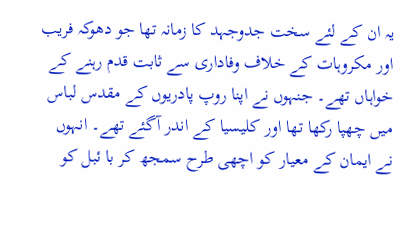یہ ان کے لئے سخت جدوجہد کا زمانہ تھا جو دھوکہ فریب اور مکروہات کے خلاف وفاداری سے ثابت قدم رہنے کے خواہاں تھے۔ جنہوں نے اپنا روپ پادریوں کے مقدس لباس میں چھپا رکھا تھا اور کلیسیا کے اندر آگئے تھے۔ انہوں نے ایمان کے معیار کو اچھی طرح سمجھ کر با ئبل کو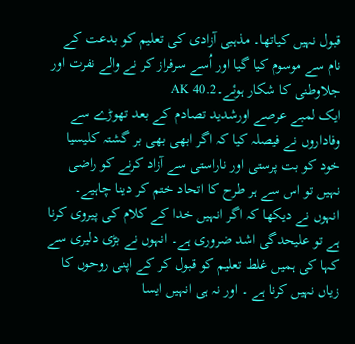قبول نہیں کیاتھا۔ مذہبی آزادی کی تعلیم کو بدعت کے نام سے موسوم کیا گیا اور اُسے سرفراز کر نے والے نفرت اور جلاوطنی کا شکار ہوئے۔AK 40.2
ایک لمبے عرصے اورشدید تصادم کے بعد تھوڑے سے وفاداروں نے فیصلہ کیا کہ اگر ابھی بھی بر گشتہ کلیسیا خود کو بت پرستی اور ناراستی سے آزاد کرنے کو راضی نہیں تو اس سے ہر طرح کا اتحاد ختم کر دینا چاہیے۔ انہوں نے دیکھا کہ اگر انہیں خدا کے کلام کی پیروی کرنا ہے تو علیحدگی اشد ضروری ہے۔ انہوں نے بڑی دلیری سے کہا کی ہمیں غلط تعلیم کو قبول کر کے اپنی روحوں کا زیاں نہیں کرنا ہے ۔ اور نہ ہی انہیں ایسا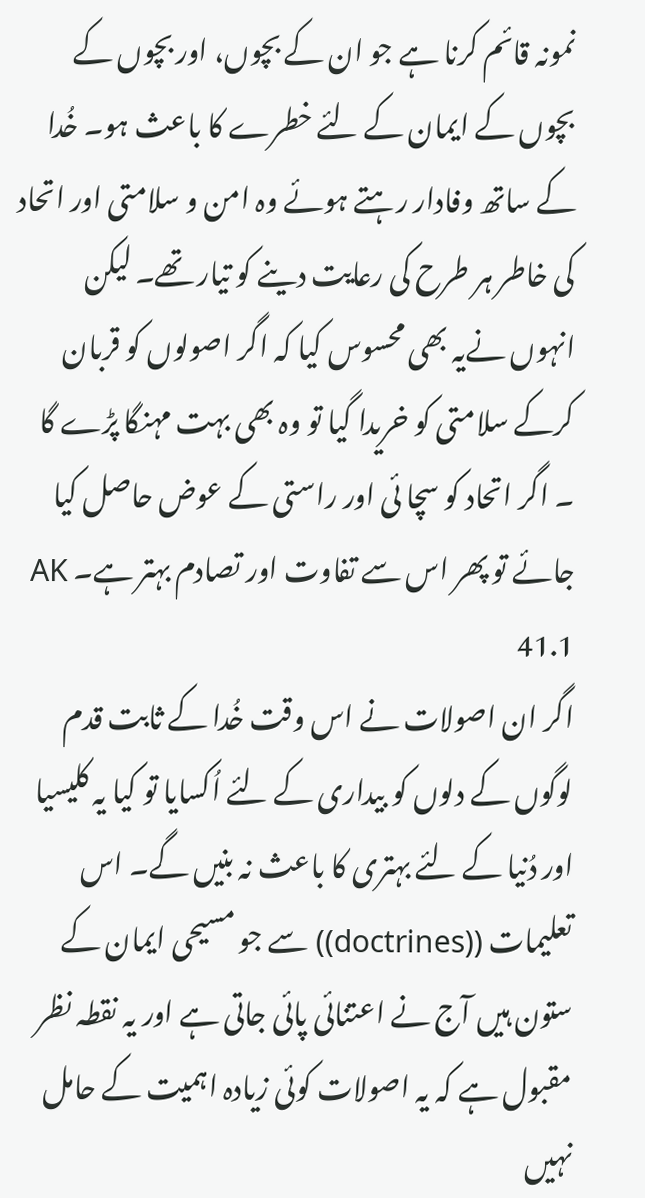نمونہ قائم کرنا ہے جو ان کے بچوں، اور بچوں کے بچوں کے ایمان کے لئے خطرے کا باعث ہو۔ خُدا کے ساتھ وفادار رہتے ہوئے وہ امن و سلامتی اور اتحاد کی خاطر ہر طرح کی رعایت دینے کو تیار تھے۔ لیکن انہوں نےیہ بھی محسوس کیا کہ اگر اصولوں کو قربان کرکے سلامتی کو خریدا گیا تو وہ بھی بہت مہنگا پڑے گا ۔ اگر اتحاد کو سچا ئی اور راستی کے عوض حاصل کیا جائے تو پھر اس سے تفاوت اور تصادم بہتر ہے۔ AK 41.1
اگر ان اصولات نے اس وقت خُدا کے ثابت قدم لوگوں کے دلوں کو بیداری کے لئے اُکسایا تو کیا یہ کلیسیا اور دُنیا کے لئے بہتری کا باعث نہ بنیں گے۔ اس تعلیمات ((doctrines)) سے جو مسیحی ایمان کے ستون ہیں آج نے اعتنائی پائی جاتی ہے اور یہ نقطہ نظر مقبول ہے کہ یہ اصولات کوئی زیادہ اہمیت کے حامل نہیں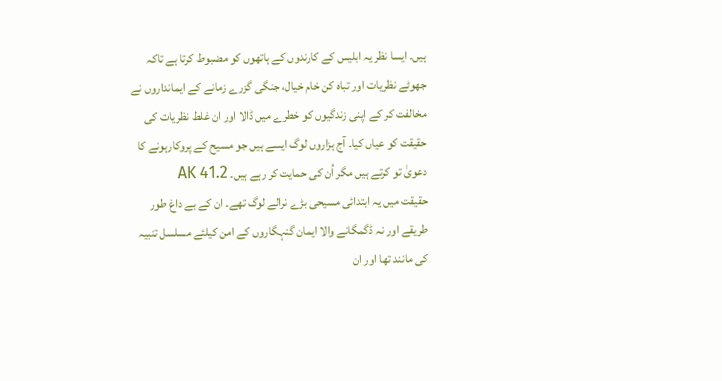ہیں۔ ایسا نظر یہ ابلیس کے کارندوں کے ہاتھوں کو مضبوط کرتا ہے تاکہ جھوٹے نظریات اور تباہ کن خام خیال، جنگی گزرے زمانے کے ایمانداروں نے مخالفت کر کے اپنی زندگیوں کو خطرے میں ڈالا اور ان غلط نظریات کی حقیقت کو عیاں کیا۔ آج ہزاروں لوگ ایسے ہیں جو مسیح کے پروکارہونے کا دعویٰ تو کرتے ہیں مگر اُن کی حمایت کر رہے ہیں۔ AK 41.2
حقیقت میں یہ ابتدائی مسیحی بڑے نرالے لوگ تھے۔ ان کے بے داغ طور طریقے اور نہ ڈگمگانے والا ایمان گنہگاروں کے امن کیلئے مسلسل تنبیہ کی مانند تھا اور ان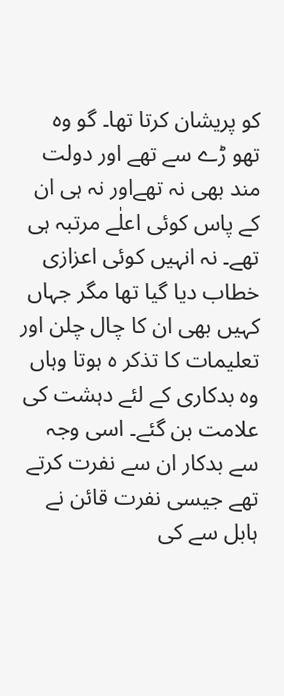کو پریشان کرتا تھا۔ گو وہ تھو ڑے سے تھے اور دولت مند بھی نہ تھےاور نہ ہی ان کے پاس کوئی اعلٰے مرتبہ ہی تھے۔ نہ انہیں کوئی اعزازی خطاب دیا گیا تھا مگر جہاں کہیں بھی ان کا چال چلن اور تعلیمات کا تذکر ہ ہوتا وہاں وہ بدکاری کے لئے دہشت کی علامت بن گئے۔ اسی وجہ سے بدکار ان سے نفرت کرتے تھے جیسی نفرت قائن نے ہابل سے کی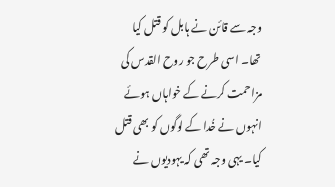وجہ سے قائن نے ہابل کو قتل کیا تھا۔ اسی طرح جو روح القدس کی مزاحمت کرنے کے خواہاں ہوئے انہوں نے خُدا کے لوگوں کو بھی قتل کیا۔ یہی وجہ تھی کہ یہودیوں نے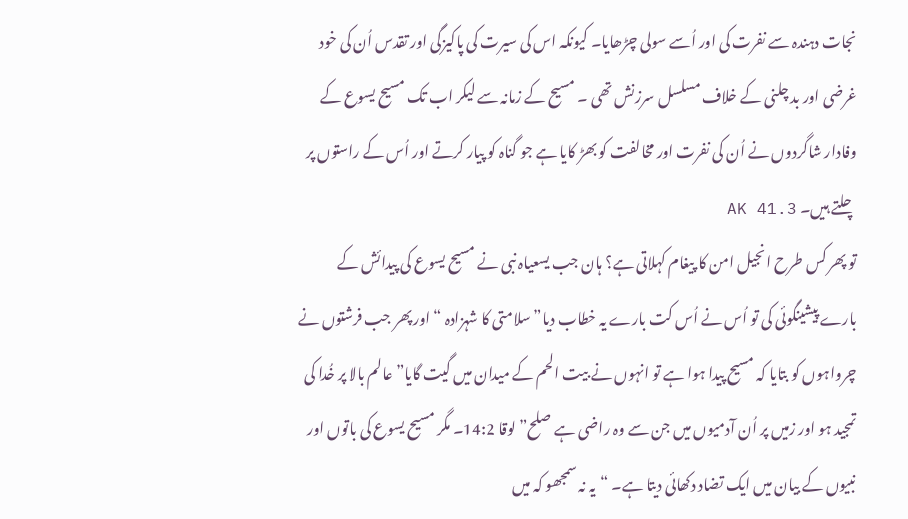نجات دہندہ سے نفرت کی اور اُسے سولی چڑھایا۔ کیونکہ اس کی سیرت کی پاکیزگی اور تقدس اُن کی خود غرضی اور بد چلنی کے خلاف مسلسل سرزنش تھی ۔ مسیح کے زمانہ سے لیکر اب تک مسیح یسوع کے وفادار شاگردوں نے اُن کی نفرت اور مخالفت کو بھڑ کایا ہے جو گناہ کو پیار کرتے اور اُس کے راستوں پر چلتے ہیں۔ AK 41.3
تو پھر کس طرح انجیل امن کا پیغام کہلاتی ہے؟ ہان جب یسعیاہ نبی نے مسیح یسوع کی پیدائش کے بارے پیشینگوئی کی تو اُس نے اُس کت بارے یہ خطاب دیا” سلامتی کا شہزادہ “اور پھر جب فرشتوں نے چرواہوں کو بتایا کہ مسیح پیدا ہوا ہے تو انہوں نے بیت الحم کے میدان میں گیت گایا” عالم بالا پر خُدا کی تمجید ہو اور زمیں پر اُن آدمیوں میں جن سے وہ راضی ہے صلح” لوقا 14:2۔ مگر مسیح یسوع کی باتوں اور نبیوں کے بیان میں ایک تضاد دکھائی دیتا ہے۔ “یہ نہ سمجھو کہ میں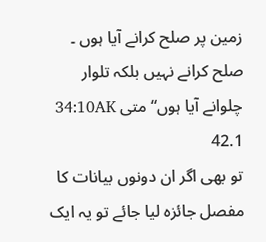زمین پر صلح کرانے آیا ہوں ۔ صلح کرانے نہیں بلکہ تلوار چلوانے آیا ہوں“متی 34:10AK 42.1
تو بھی اگر ان دونوں بیانات کا مفصل جائزہ لیا جائے تو یہ ایک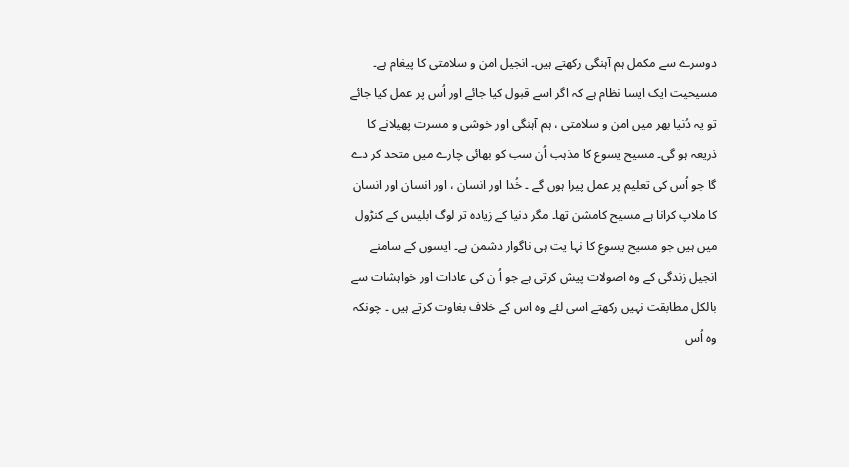دوسرے سے مکمل ہم آہنگی رکھتے ہیں۔ انجیل امن و سلامتی کا پیغام ہے۔ مسیحیت ایک ایسا نظام ہے کہ اگر اسے قبول کیا جائے اور اُس پر عمل کیا جائے تو یہ دُنیا بھر میں امن و سلامتی ، ہم آہنگی اور خوشی و مسرت پھیلانے کا ذریعہ ہو گی۔ مسیح یسوع کا مذہب اُن سب کو بھائی چارے میں متحد کر دے گا جو اُس کی تعلیم پر عمل پیرا ہوں گے ۔ خُدا اور انسان ، اور انسان اور انسان کا ملاپ کرانا ہے مسیح کامشن تھا۔ مگر دنیا کے زیادہ تر لوگ ابلیس کے کنڑول میں ہیں جو مسیح یسوع کا نہا یت ہی ناگوار دشمن ہے۔ ایسوں کے سامنے انجیل زندگی کے وہ اصولات پیش کرتی ہے جو اُ ن کی عادات اور خواہشات سے بالکل مطابقت نہیں رکھتے اسی لئے وہ اس کے خلاف بغاوت کرتے ہیں ۔ چونکہ وہ اُس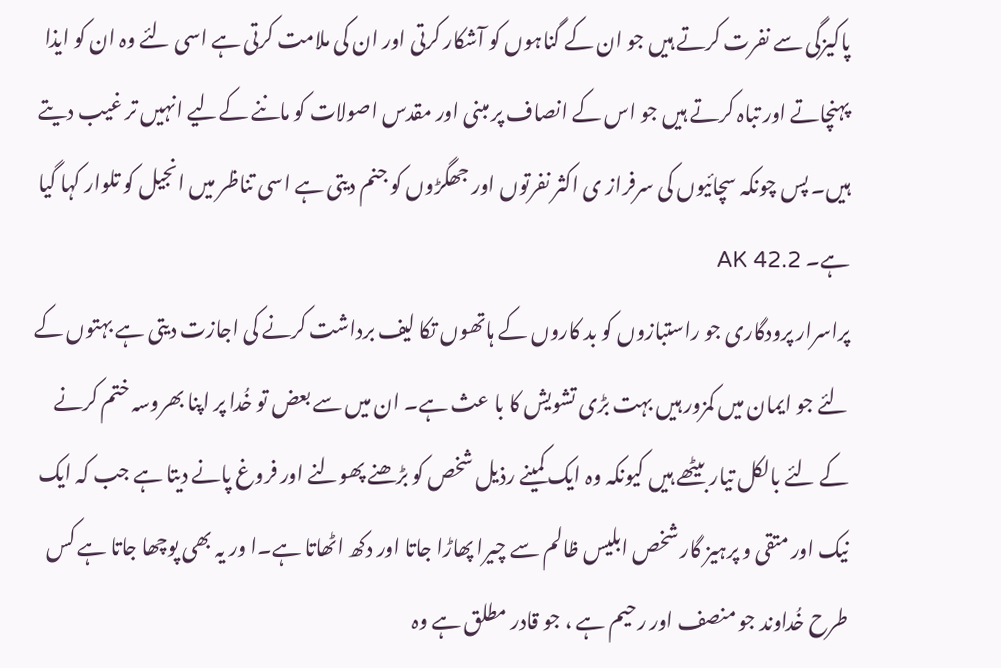پاکیزگی سے نفرت کرتے ہیں جو ان کے گناہوں کو آشکار کرتی اور ان کی ملامت کرتی ہے اسی لئے وہ ان کو ایذا پہنچاتے اور تباہ کرتے ہیں جو اس کے انصاف پر مبنی اور مقدس اصولات کو ماننے کےلیے انہیں تر غیب دیتے ہیں۔ پس چونکہ سچائیوں کی سرفراز ی اکثر نفرتوں اور جھگڑوں کو جنم دیتی ہے اسی تناظر میں انجیل کو تلوار کہا گیا ہے۔ AK 42.2
پراسرار پرودگاری جو راستبازوں کو بد کاروں کے ہاتھوں تکا لیف برداشت کرنے کی اجازت دیتی ہے بہتوں کے لئے جو ایمان میں کمزور ہیں بہت بڑی تشویش کا با عث ہے۔ ان میں سے بعض تو خُدا پر اپنا بھروسہ ختم کرنے کے لئے بالکل تیار بیٹھے ہیں کیونکہ وہ ایک کمینے رذیل شخص کو بڑھنے پھولنے اور فروغ پانے دیتا ہے جب کہ ایک نیک اور متقی و پرہیز گار شخص ابلیس ظالم سے چیرا پھاڑا جاتا اور دکھ اٹھاتا ہے۔ا ور یہ بھی پوچھا جاتا ہے کس طرح خُداوند جو منصف اور رحیم ہے ، جو قادر مطلق ہے وہ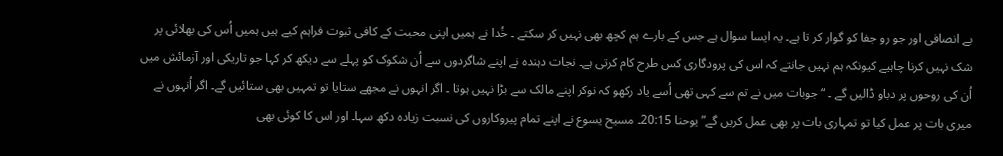بے انصافی اور جو رو جفا کو گوار کر تا ہے۔ یہ ایسا سوال ہے جس کے بارے ہم کچھ بھی نہیں کر سکتے ۔ خُدا نے ہمیں اپنی محبت کے کافی ثبوت فراہم کیے ہیں ہمیں اُس کی بھلائی پر شک نہیں کرنا چاہیے کیونکہ ہم نہیں جانتے کہ اس کی پرودگاری کس طرح کام کرتی ہے۔ نجات دہندہ نے اپنے شاگردوں سے اُن شکوک کو پہلے سے دیکھ کر کہا جو تاریکی اور آزمائش میں اُن کی روحوں پر دباو ڈالیں گے ۔ “جوبات میں نے تم سے کہی تھی اُسے یاد رکھو کہ نوکر اپنے مالک سے بڑا نہیں ہوتا ۔ اگر انہوں نے مجھے ستایا تو تمہیں بھی ستائیں گے۔ اگر اُنہوں نے میری بات پر عمل کیا تو تمہاری بات پر بھی عمل کریں گے” یوحنا 20:15۔ مسیح یسوع نے اپنے تمام پیروکاروں کی نسبت زیادہ دکھ سہا۔ اور اس کا کوئی بھی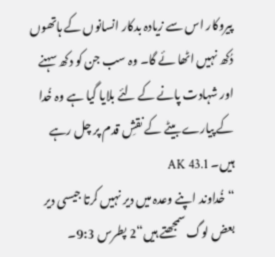پیروکار اس سے زیادہ بدکار انسانوں کے ہاتھوں دُکھ نہیں اٹھا ئے گا۔ وہ سب جن کو دکھ سہنے اور شہادت پانے کے لئے بلایا گیا ہے وہ خُدا کے پیارے بیٹے کے نقشِ قدم پر چل رہے ہیں۔ AK 43.1
“خُداوند اپنے وعدہ میں دیر نہیں کرتا جیسی دیر بعض لوگ سمجھتے ہیں“2 پطرس 9:3۔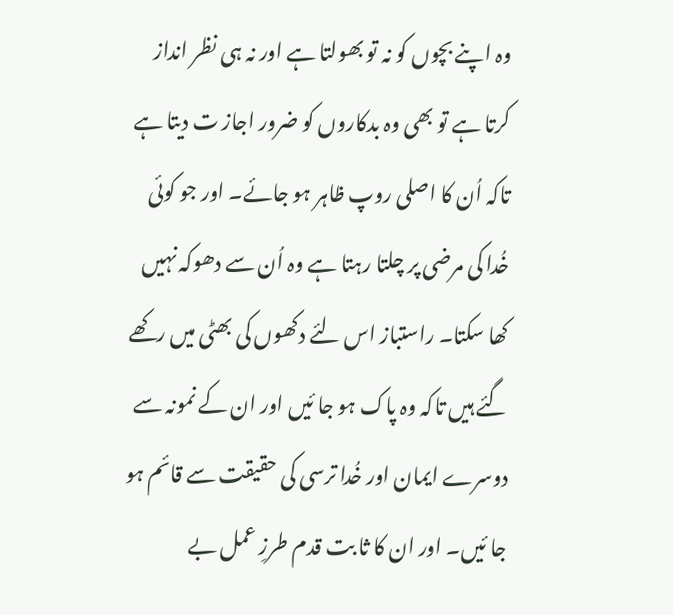وہ اپنے بچوں کو نہ تو بھولتا ہے اور نہ ہی نظر انداز کرتا ہے تو بھی وہ بدکاروں کو ضرور اجاز ت دیتا ہے تاکہ اُن کا اصلی روپ ظاہر ہو جائے۔ اور جو کوئی خُدا کی مرضی پر چلتا رہتا ہے وہ اُن سے دھوکہ نہیں کھا سکتا۔ راستباز اس لئے دکھوں کی بھٹی میں رکھے گئے ہیں تاکہ وہ پاک ہو جا ئیں اور ان کے نمونہ سے دوسرے ایمان اور خُدا ترسی کی حقیقت سے قائم ہو جا ئیں۔ اور ان کا ثا بت قدم طرزِ عمل بے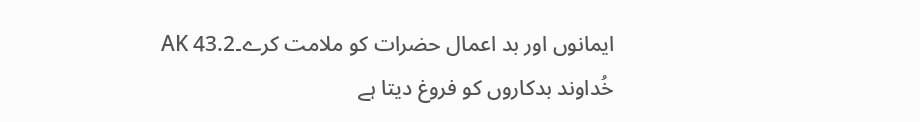ایمانوں اور بد اعمال حضرات کو ملامت کرے۔AK 43.2
خُداوند بدکاروں کو فروغ دیتا ہے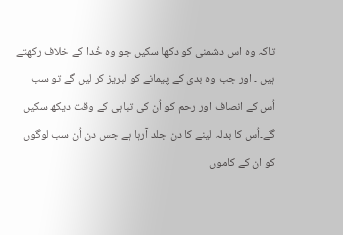تاکہ وہ اس دشمنی کو دکھا سکیں جو وہ خُدا کے خلاف رکھتے ہیں ۔ اور جب وہ بدی کے پیمانے کو لبریز کر لیں گے تو سب اُس کے انصاف اور رحم کو اُن کی تباہی کے وقت دیکھ سکیں گے۔اُس کا بدلہ لینے کا دن جلد آرہا ہے جس دن اُن سب لوگوں کو ان کے کاموں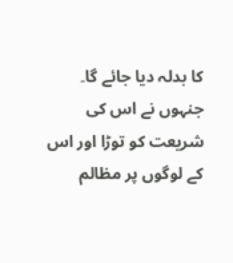کا بدلہ دیا جائے گا۔ جنہوں نے اس کی شریعت کو توڑا اور اس کے لوگوں پر مظالم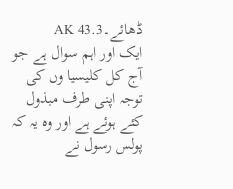ڈھائے۔AK 43.3
ایک اور اہم سوال ہے جو آج کل کلیسیا وں کی توجہ اپنی طرف مبذول کئے ہوئے ہے اور وہ یہ کہ پولس رسول نے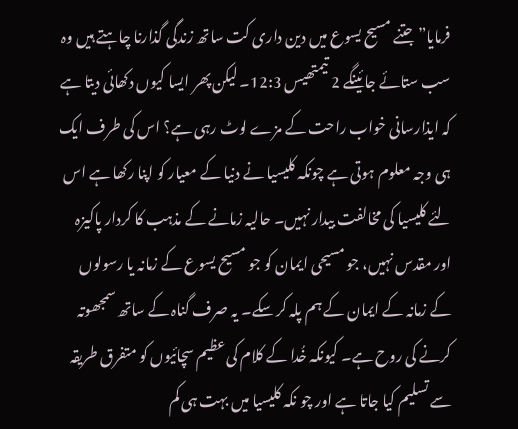فرمایا” جتنے مسیح یسوع میں دین داری کت ساتھ زندگی گذارنا چاہتے ہیں وہ سب ستائے جائینگے 2 تیمتھیس 12:3۔ لیکن پھر ایسا کیوں دکھائی دیتا ہے کہ ایذارسانی خواب راحت کے مزے لوٹ رہی ہے؟ اس کی طرف ایک ہی وجہ معلوم ہوتی ہے چونکہ کلیسیا نے دنیا کے معیار کو اپنا رکھا ہے اس لئے کلیسیا کی مخالفت بیدار نہیں۔ حالیہ زمانے کے مذہب کا کردار پاکیزہ اور مقدس نہیں، جو مسیحی ایمان کو جو مسیح یسوع کے زمانہ یا رسولوں کے زمانہ کے ایمان کے ہم پلہ کر سکے۔ یہ صرف گناہ کے ساتھ سمجھوتہ کرنے کی روح ہے۔ کیونکہ خُدا کے کلام کی عظیم سچائیوں کو متفرق طریقہ سے تسلیم کیا جاتا ہے اور چو نکہ کلیسیا میں بہت ہی کم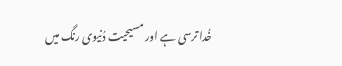خُدا ترسی ہے اور مسیحیت دُنیوی رنگ میں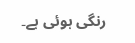رنگی ہوئی ہے۔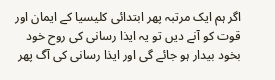اگر ہم ایک مرتبہ پھر ابتدائی کلیسیا کے ایمان اور قوت کو آنے دیں تو یہ ایذا رسانی کی روح خود بخود بیدار ہو جائے گی اور ایذا رسانی کی آگ پھر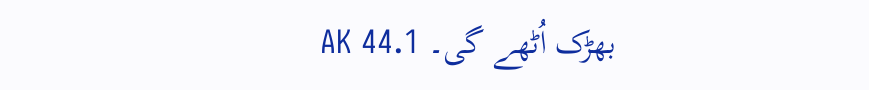بھڑک اُٹھے گی۔ AK 44.1